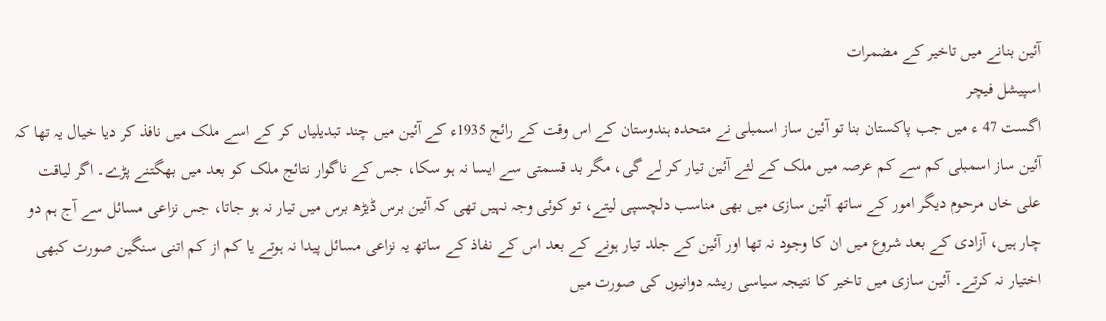آئین بنانے میں تاخیر کے مضمرات
اسپیشل فیچر
اگست 47 ء میں جب پاکستان بنا تو آئین ساز اسمبلی نے متحدہ ہندوستان کے اس وقت کے رائج 1935ء کے آئین میں چند تبدیلیاں کر کے اسے ملک میں نافذ کر دیا خیال یہ تھا کہ آئین ساز اسمبلی کم سے کم عرصہ میں ملک کے لئے آئین تیار کر لے گی، مگر بد قسمتی سے ایسا نہ ہو سکا، جس کے ناگوار نتائج ملک کو بعد میں بھگتنے پڑے۔ اگر لیاقت علی خاں مرحوم دیگر امور کے ساتھ آئین سازی میں بھی مناسب دلچسپی لیتے، تو کوئی وجہ نہیں تھی کہ آئین برس ڈیڑھ برس میں تیار نہ ہو جاتا، جس نزاعی مسائل سے آج ہم دو چار ہیں، آزادی کے بعد شروع میں ان کا وجود نہ تھا اور آئین کے جلد تیار ہونے کے بعد اس کے نفاذ کے ساتھ یہ نزاعی مسائل پیدا نہ ہوتے یا کم از کم اتنی سنگین صورت کبھی اختیار نہ کرتے۔ آئین سازی میں تاخیر کا نتیجہ سیاسی ریشہ دوانیوں کی صورت میں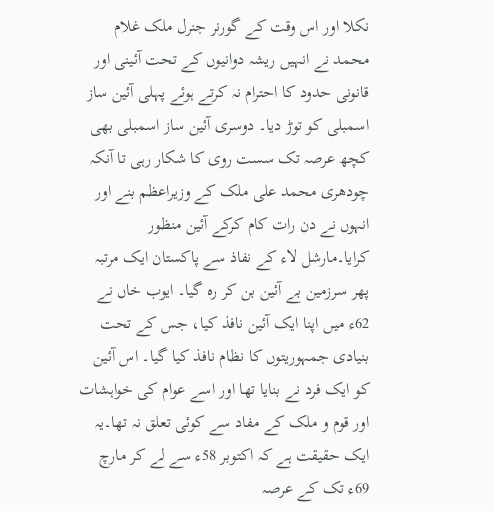نکلا اور اس وقت کے گورنر جنرل ملک غلام محمد نے انہیں ریشہ دوانیوں کے تحت آئینی اور قانونی حدود کا احترام نہ کرتے ہوئے پہلی آئین ساز اسمبلی کو توڑ دیا۔ دوسری آئین ساز اسمبلی بھی کچھ عرصہ تک سست روی کا شکار رہی تا آنکہ چودھری محمد علی ملک کے وزیراعظم بنے اور انہوں نے دن رات کام کرکے آئین منظور کرایا۔مارشل لاء کے نفاذ سے پاکستان ایک مرتبہ پھر سرزمین بے آئین بن کر رہ گیا۔ ایوب خاں نے 62ء میں اپنا ایک آئین نافذ کیا، جس کے تحت بنیادی جمہوریتوں کا نظام نافذ کیا گیا۔ اس آئین کو ایک فرد نے بنایا تھا اور اسے عوام کی خواہشات اور قوم و ملک کے مفاد سے کوئی تعلق نہ تھا۔یہ ایک حقیقت ہے کہ اکتوبر 58ء سے لے کر مارچ 69ء تک کے عرصہ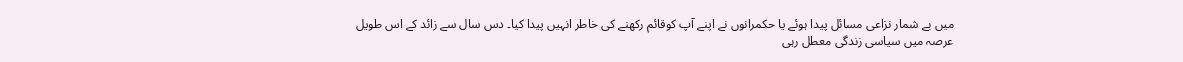میں بے شمار نزاعی مسائل پیدا ہوئے یا حکمرانوں نے اپنے آپ کوقائم رکھنے کی خاطر انہیں پیدا کیا۔ دس سال سے زائد کے اس طویل عرصہ میں سیاسی زندگی معطل رہی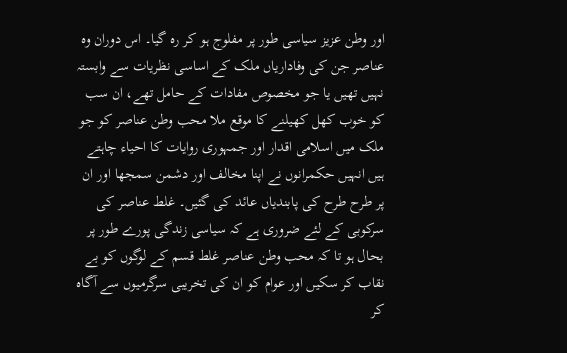اور وطن عزیز سیاسی طور پر مفلوج ہو کر رہ گیا۔ اس دوران وہ عناصر جن کی وفاداریاں ملک کے اساسی نظریات سے وابستہ نہیں تھیں یا جو مخصوص مفادات کے حامل تھے، ان سب کو خوب کھل کھیلنے کا موقع ملا محب وطن عناصر کو جو ملک میں اسلامی اقدار اور جمہوری روایات کا احیاء چاہتے ہیں انہیں حکمرانوں نے اپنا مخالف اور دشمن سمجھا اور ان پر طرح طرح کی پابندیاں عائد کی گئیں۔ غلط عناصر کی سرکوبی کے لئے ضروری ہے کہ سیاسی زندگی پورے طور پر بحال ہو تا کہ محب وطن عناصر غلط قسم کے لوگوں کو بے نقاب کر سکیں اور عوام کو ان کی تخریبی سرگرمیوں سے آگاہ کر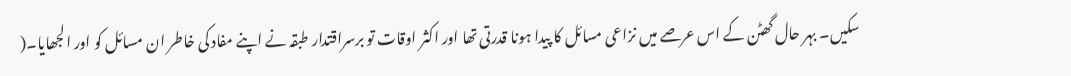سکیں۔ بہر حال گھٹن کے اس عرصے میں نزاعی مسائل کا پیدا ہونا قدرتی تھا اور اکثر اوقات تو برسراقتدار طبقہ نے اپنے مفاد کی خاطر ان مسائل کو اور الجھایا۔(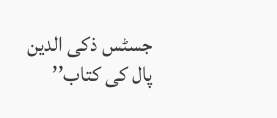جسٹس ذکی الدین پال کی کتاب’’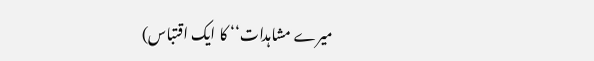میرے مشاہدات‘‘ کا ایک اقتباس)